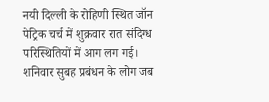नयी दिल्ली के रोहिणी स्थित जॉन पेट्रिक चर्च में शुक्रवार रात संदिग्ध परिस्थितियों में आग लग गई। शनिवार सुबह प्रबंधन के लोग जब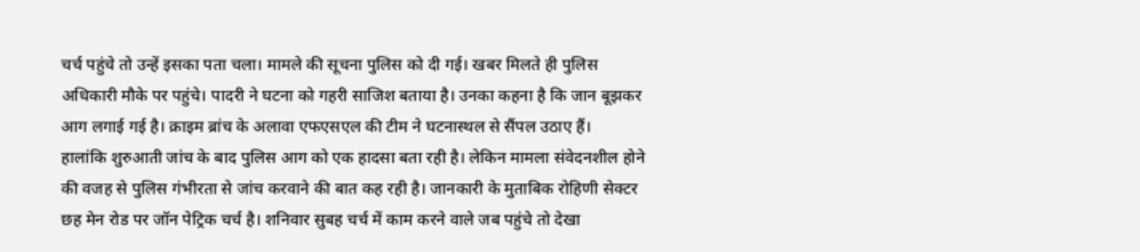चर्च पहुंचे तो उन्हें इसका पता चला। मामले की सूचना पुलिस को दी गई। खबर मिलते ही पुलिस अधिकारी मौके पर पहुंचे। पादरी ने घटना को गहरी साजिश बताया है। उनका कहना है कि जान बूझकर आग लगाई गई है। क्राइम ब्रांच के अलावा एफएसएल की टीम ने घटनास्थल से सैंपल उठाए हैं।
हालांकि शुरुआती जांच के बाद पुलिस आग को एक हादसा बता रही है। लेकिन मामला संवेदनशील होने की वजह से पुलिस गंभीरता से जांच करवाने की बात कह रही है। जानकारी के मुताबिक रोहिणी सेक्टर छह मेन रोड पर जॉन पेट्रिक चर्च है। शनिवार सुबह चर्च में काम करने वाले जब पहुंचे तो देखा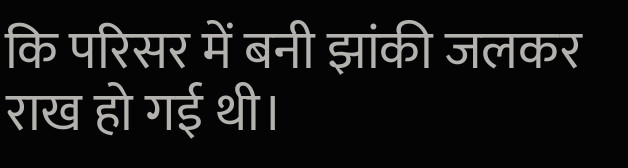कि परिसर में बनी झांकी जलकर राख हो गई थी।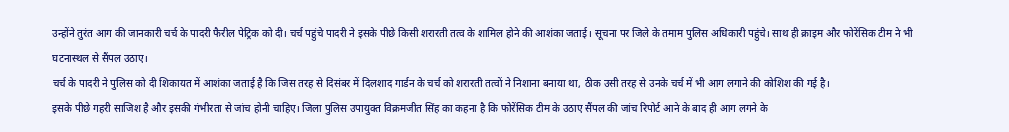उन्होंने तुरंत आग की जानकारी चर्च के पादरी फैरील पेट्रिक को दी। चर्च पहुंचे पादरी ने इसके पीछे किसी शरारती तत्व के शामिल होने की आशंका जताई। सूचना पर जिले के तमाम पुलिस अधिकारी पहुंचे। साथ ही क्राइम और फोरेंसिक टीम ने भी घटनास्थल से सैंपल उठाए।
चर्च के पादरी ने पुलिस को दी शिकायत में आशंका जताई है कि जिस तरह से दिसंबर में दिलशाद गार्डन के चर्च को शरारती तत्वों ने निशाना बनाया था, ठीक उसी तरह से उनके चर्च में भी आग लगाने की कोशिश की गई है।
इसके पीछे गहरी साजिश है और इसकी गंभीरता से जांच होनी चाहिए। जिला पुलिस उपायुक्त विक्रमजीत सिंह का कहना है कि फोरेंसिक टीम के उठाए सैंपल की जांच रिपोर्ट आने के बाद ही आग लगने के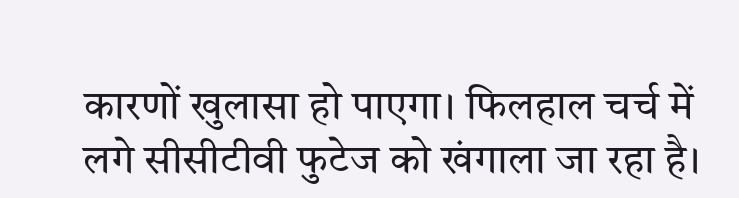कारणों खुलासा हो पाएगा। फिलहाल चर्च में लगे सीसीटीवी फुटेज को खंगाला जा रहा है।